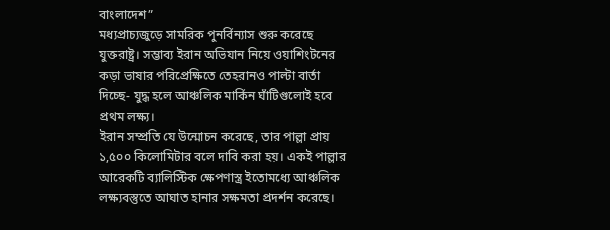বাংলাদেশ”
মধ্যপ্রাচ্যজুড়ে সামরিক পুনর্বিন্যাস শুরু করেছে যুক্তরাষ্ট্র। সম্ভাব্য ইরান অভিযান নিয়ে ওয়াশিংটনের কড়া ভাষার পরিপ্রেক্ষিতে তেহরানও পাল্টা বার্তা দিচ্ছে- যুদ্ধ হলে আঞ্চলিক মার্কিন ঘাঁটিগুলোই হবে প্রথম লক্ষ্য।
ইরান সম্প্রতি যে উন্মোচন করেছে, তার পাল্লা প্রায় ১,৫০০ কিলোমিটার বলে দাবি করা হয়। একই পাল্লার আরেকটি ব্যালিস্টিক ক্ষেপণাস্ত্র ইতোমধ্যে আঞ্চলিক লক্ষ্যবস্তুতে আঘাত হানার সক্ষমতা প্রদর্শন করেছে।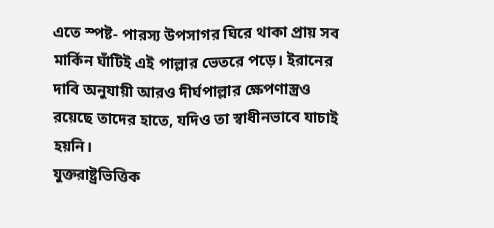এতে স্পষ্ট- পারস্য উপসাগর ঘিরে থাকা প্রায় সব মার্কিন ঘাঁটিই এই পাল্লার ভেতরে পড়ে। ইরানের দাবি অনুযায়ী আরও দীর্ঘপাল্লার ক্ষেপণাস্ত্রও রয়েছে তাদের হাতে, যদিও তা স্বাধীনভাবে যাচাই হয়নি।
যুক্তরাষ্ট্রভিত্তিক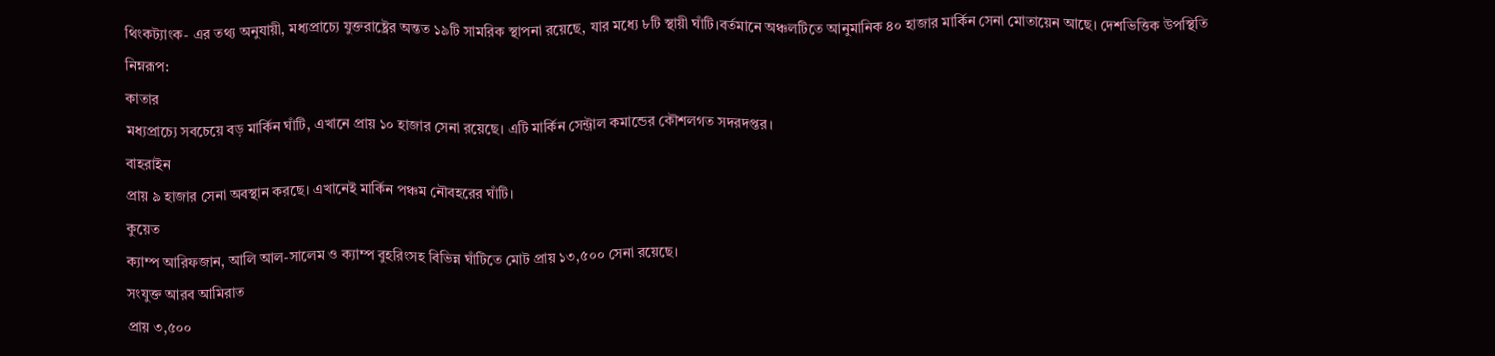থিংকট্যাংক- এর তথ্য অনুযায়ী, মধ্যপ্রাচ্যে যুক্তরাষ্ট্রের অন্তত ১৯টি সামরিক স্থাপনা রয়েছে, যার মধ্যে ৮টি স্থায়ী ঘাঁটি।বর্তমানে অঞ্চলটিতে আনুমানিক ৪০ হাজার মার্কিন সেনা মোতায়েন আছে। দেশভিত্তিক উপস্থিতি নিম্নরূপ:
কাতার
মধ্যপ্রাচ্যে সবচেয়ে বড় মার্কিন ঘাঁটি, এখানে প্রায় ১০ হাজার সেনা রয়েছে। এটি মার্কিন সেন্ট্রাল কমান্ডের কৌশলগত সদরদপ্তর।
বাহরাইন
প্রায় ৯ হাজার সেনা অবস্থান করছে। এখানেই মার্কিন পঞ্চম নৌবহরের ঘাঁটি।
কুয়েত
ক্যাম্প আরিফজান, আলি আল-সালেম ও ক্যাম্প বুহরিংসহ বিভিন্ন ঘাঁটিতে মোট প্রায় ১৩,৫০০ সেনা রয়েছে।
সংযুক্ত আরব আমিরাত
প্রায় ৩,৫০০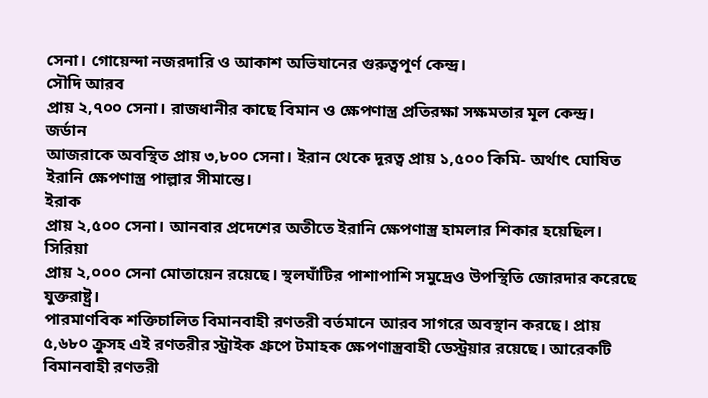সেনা। গোয়েন্দা নজরদারি ও আকাশ অভিযানের গুরুত্বপূর্ণ কেন্দ্র।
সৌদি আরব
প্রায় ২,৭০০ সেনা। রাজধানীর কাছে বিমান ও ক্ষেপণাস্ত্র প্রতিরক্ষা সক্ষমতার মূল কেন্দ্র।
জর্ডান
আজরাকে অবস্থিত প্রায় ৩,৮০০ সেনা। ইরান থেকে দূরত্ব প্রায় ১,৫০০ কিমি- অর্থাৎ ঘোষিত ইরানি ক্ষেপণাস্ত্র পাল্লার সীমান্তে।
ইরাক
প্রায় ২,৫০০ সেনা। আনবার প্রদেশের অতীতে ইরানি ক্ষেপণাস্ত্র হামলার শিকার হয়েছিল।
সিরিয়া
প্রায় ২,০০০ সেনা মোতায়েন রয়েছে। স্থলঘাঁটির পাশাপাশি সমুদ্রেও উপস্থিতি জোরদার করেছে যুক্তরাষ্ট্র।
পারমাণবিক শক্তিচালিত বিমানবাহী রণতরী বর্তমানে আরব সাগরে অবস্থান করছে। প্রায় ৫,৬৮০ ক্রুসহ এই রণতরীর স্ট্রাইক গ্রুপে টমাহক ক্ষেপণাস্ত্রবাহী ডেস্ট্রয়ার রয়েছে। আরেকটি বিমানবাহী রণতরী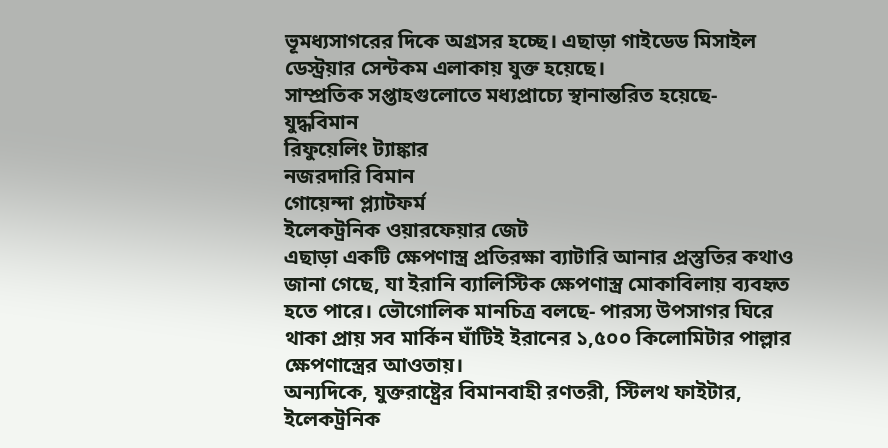ভূমধ্যসাগরের দিকে অগ্রসর হচ্ছে। এছাড়া গাইডেড মিসাইল ডেস্ট্রয়ার সেন্টকম এলাকায় যুক্ত হয়েছে।
সাম্প্রতিক সপ্তাহগুলোতে মধ্যপ্রাচ্যে স্থানান্তরিত হয়েছে-
যুদ্ধবিমান
রিফুয়েলিং ট্যাঙ্কার
নজরদারি বিমান
গোয়েন্দা প্ল্যাটফর্ম
ইলেকট্রনিক ওয়ারফেয়ার জেট
এছাড়া একটি ক্ষেপণাস্ত্র প্রতিরক্ষা ব্যাটারি আনার প্রস্তুতির কথাও জানা গেছে, যা ইরানি ব্যালিস্টিক ক্ষেপণাস্ত্র মোকাবিলায় ব্যবহৃত হতে পারে। ভৌগোলিক মানচিত্র বলছে- পারস্য উপসাগর ঘিরে থাকা প্রায় সব মার্কিন ঘাঁটিই ইরানের ১,৫০০ কিলোমিটার পাল্লার ক্ষেপণাস্ত্রের আওতায়।
অন্যদিকে, যুক্তরাষ্ট্রের বিমানবাহী রণতরী, স্টিলথ ফাইটার, ইলেকট্রনিক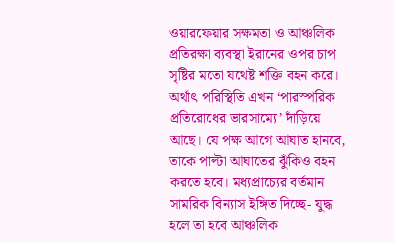ওয়ারফেয়ার সক্ষমতা ও আঞ্চলিক প্রতিরক্ষা ব্যবস্থা ইরানের ওপর চাপ সৃষ্টির মতো যথেষ্ট শক্তি বহন করে।
অর্থাৎ পরিস্থিতি এখন ‘পারস্পরিক প্রতিরোধের ভারসাম্যে’ দাঁড়িয়ে আছে। যে পক্ষ আগে আঘাত হানবে, তাকে পাল্টা আঘাতের ঝুঁকিও বহন করতে হবে। মধ্যপ্রাচ্যের বর্তমান সামরিক বিন্যাস ইঙ্গিত দিচ্ছে- যুদ্ধ হলে তা হবে আঞ্চলিক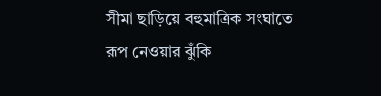সীমা ছাড়িয়ে বহুমাত্রিক সংঘাতে রূপ নেওয়ার ঝুঁকি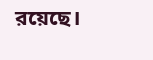রয়েছে।